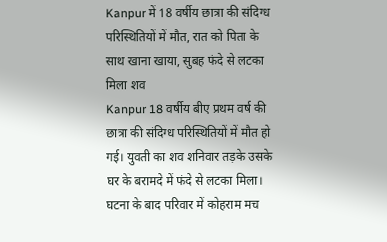Kanpur में 18 वर्षीय छात्रा की संदिग्ध परिस्थितियों में मौत, रात को पिता के साथ खाना खाया, सुबह फंदे से लटका मिला शव
Kanpur 18 वर्षीय बीए प्रथम वर्ष की छात्रा की संदिग्ध परिस्थितियों में मौत हो गई। युवती का शव शनिवार तड़के उसके घर के बरामदे में फंदे से लटका मिला। घटना के बाद परिवार में कोहराम मच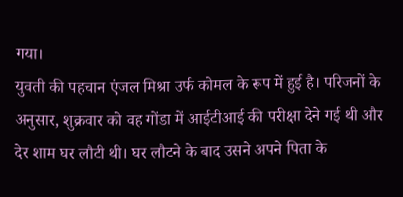गया।
युवती की पहचान एंजल मिश्रा उर्फ कोमल के रूप में हुई है। परिजनों के अनुसार, शुक्रवार को वह गोंडा में आईटीआई की परीक्षा देने गई थी और देर शाम घर लौटी थी। घर लौटने के बाद उसने अपने पिता के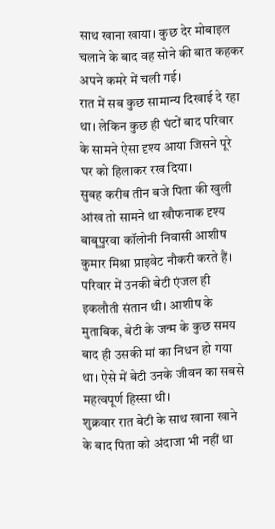साथ खाना खाया। कुछ देर मोबाइल चलाने के बाद वह सोने की बात कहकर अपने कमरे में चली गई।
रात में सब कुछ सामान्य दिखाई दे रहा था। लेकिन कुछ ही घंटों बाद परिवार के सामने ऐसा दृश्य आया जिसने पूरे घर को हिलाकर रख दिया।
सुबह करीब तीन बजे पिता की खुली आंख तो सामने था खौफनाक दृश्य
बाबूपुरवा कॉलोनी निवासी आशीष कुमार मिश्रा प्राइवेट नौकरी करते हैं।
परिवार में उनकी बेटी एंजल ही इकलौती संतान थी। आशीष के मुताबिक, बेटी के जन्म के कुछ समय बाद ही उसकी मां का निधन हो गया था। ऐसे में बेटी उनके जीवन का सबसे महत्वपूर्ण हिस्सा थी।
शुक्रवार रात बेटी के साथ खाना खाने के बाद पिता को अंदाजा भी नहीं था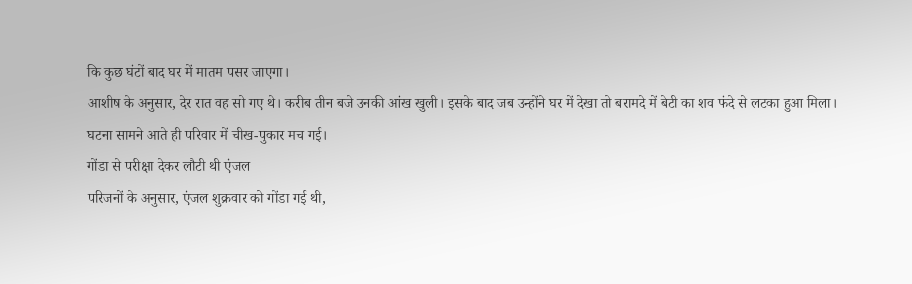कि कुछ घंटों बाद घर में मातम पसर जाएगा।
आशीष के अनुसार, देर रात वह सो गए थे। करीब तीन बजे उनकी आंख खुली। इसके बाद जब उन्होंने घर में देखा तो बरामदे में बेटी का शव फंदे से लटका हुआ मिला।
घटना सामने आते ही परिवार में चीख-पुकार मच गई।
गोंडा से परीक्षा देकर लौटी थी एंजल
परिजनों के अनुसार, एंजल शुक्रवार को गोंडा गई थी,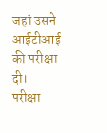जहां उसने आईटीआई की परीक्षा दी।
परीक्षा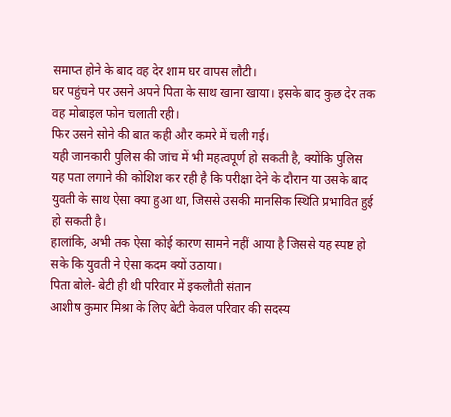समाप्त होने के बाद वह देर शाम घर वापस लौटी।
घर पहुंचने पर उसने अपने पिता के साथ खाना खाया। इसके बाद कुछ देर तक वह मोबाइल फोन चलाती रही।
फिर उसने सोने की बात कही और कमरे में चली गई।
यही जानकारी पुलिस की जांच में भी महत्वपूर्ण हो सकती है, क्योंकि पुलिस यह पता लगाने की कोशिश कर रही है कि परीक्षा देने के दौरान या उसके बाद युवती के साथ ऐसा क्या हुआ था, जिससे उसकी मानसिक स्थिति प्रभावित हुई हो सकती है।
हालांकि, अभी तक ऐसा कोई कारण सामने नहीं आया है जिससे यह स्पष्ट हो सके कि युवती ने ऐसा कदम क्यों उठाया।
पिता बोले- बेटी ही थी परिवार में इकलौती संतान
आशीष कुमार मिश्रा के लिए बेटी केवल परिवार की सदस्य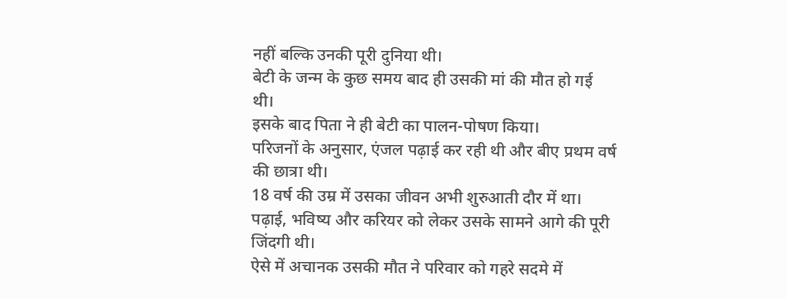नहीं बल्कि उनकी पूरी दुनिया थी।
बेटी के जन्म के कुछ समय बाद ही उसकी मां की मौत हो गई थी।
इसके बाद पिता ने ही बेटी का पालन-पोषण किया।
परिजनों के अनुसार, एंजल पढ़ाई कर रही थी और बीए प्रथम वर्ष की छात्रा थी।
18 वर्ष की उम्र में उसका जीवन अभी शुरुआती दौर में था। पढ़ाई, भविष्य और करियर को लेकर उसके सामने आगे की पूरी जिंदगी थी।
ऐसे में अचानक उसकी मौत ने परिवार को गहरे सदमे में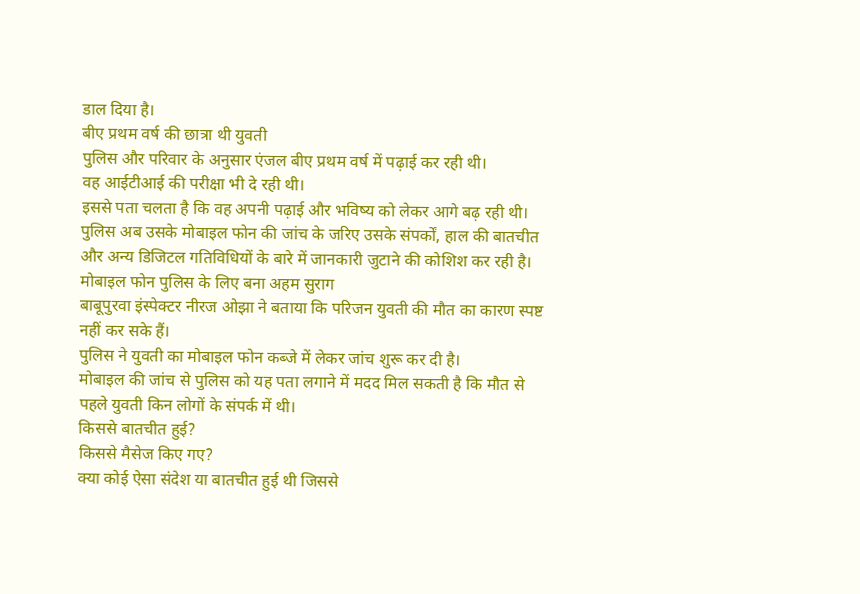डाल दिया है।
बीए प्रथम वर्ष की छात्रा थी युवती
पुलिस और परिवार के अनुसार एंजल बीए प्रथम वर्ष में पढ़ाई कर रही थी।
वह आईटीआई की परीक्षा भी दे रही थी।
इससे पता चलता है कि वह अपनी पढ़ाई और भविष्य को लेकर आगे बढ़ रही थी।
पुलिस अब उसके मोबाइल फोन की जांच के जरिए उसके संपर्कों, हाल की बातचीत और अन्य डिजिटल गतिविधियों के बारे में जानकारी जुटाने की कोशिश कर रही है।
मोबाइल फोन पुलिस के लिए बना अहम सुराग
बाबूपुरवा इंस्पेक्टर नीरज ओझा ने बताया कि परिजन युवती की मौत का कारण स्पष्ट नहीं कर सके हैं।
पुलिस ने युवती का मोबाइल फोन कब्जे में लेकर जांच शुरू कर दी है।
मोबाइल की जांच से पुलिस को यह पता लगाने में मदद मिल सकती है कि मौत से पहले युवती किन लोगों के संपर्क में थी।
किससे बातचीत हुई?
किससे मैसेज किए गए?
क्या कोई ऐसा संदेश या बातचीत हुई थी जिससे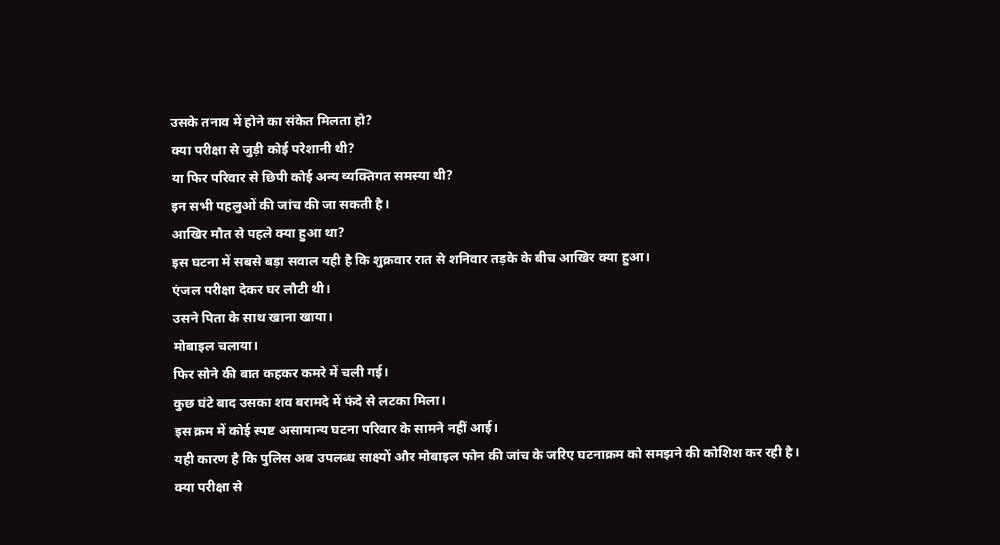उसके तनाव में होने का संकेत मिलता हो?
क्या परीक्षा से जुड़ी कोई परेशानी थी?
या फिर परिवार से छिपी कोई अन्य व्यक्तिगत समस्या थी?
इन सभी पहलुओं की जांच की जा सकती है।
आखिर मौत से पहले क्या हुआ था?
इस घटना में सबसे बड़ा सवाल यही है कि शुक्रवार रात से शनिवार तड़के के बीच आखिर क्या हुआ।
एंजल परीक्षा देकर घर लौटी थी।
उसने पिता के साथ खाना खाया।
मोबाइल चलाया।
फिर सोने की बात कहकर कमरे में चली गई।
कुछ घंटे बाद उसका शव बरामदे में फंदे से लटका मिला।
इस क्रम में कोई स्पष्ट असामान्य घटना परिवार के सामने नहीं आई।
यही कारण है कि पुलिस अब उपलब्ध साक्ष्यों और मोबाइल फोन की जांच के जरिए घटनाक्रम को समझने की कोशिश कर रही है।
क्या परीक्षा से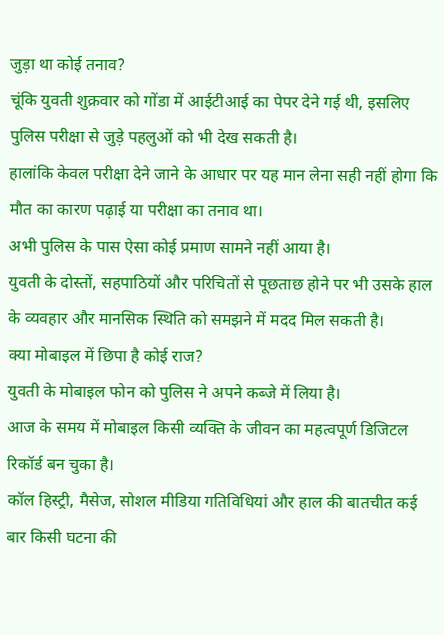जुड़ा था कोई तनाव?
चूंकि युवती शुक्रवार को गोंडा में आईटीआई का पेपर देने गई थी, इसलिए पुलिस परीक्षा से जुड़े पहलुओं को भी देख सकती है।
हालांकि केवल परीक्षा देने जाने के आधार पर यह मान लेना सही नहीं होगा कि मौत का कारण पढ़ाई या परीक्षा का तनाव था।
अभी पुलिस के पास ऐसा कोई प्रमाण सामने नहीं आया है।
युवती के दोस्तों, सहपाठियों और परिचितों से पूछताछ होने पर भी उसके हाल के व्यवहार और मानसिक स्थिति को समझने में मदद मिल सकती है।
क्या मोबाइल में छिपा है कोई राज?
युवती के मोबाइल फोन को पुलिस ने अपने कब्जे में लिया है।
आज के समय में मोबाइल किसी व्यक्ति के जीवन का महत्वपूर्ण डिजिटल रिकॉर्ड बन चुका है।
कॉल हिस्ट्री, मैसेज, सोशल मीडिया गतिविधियां और हाल की बातचीत कई बार किसी घटना की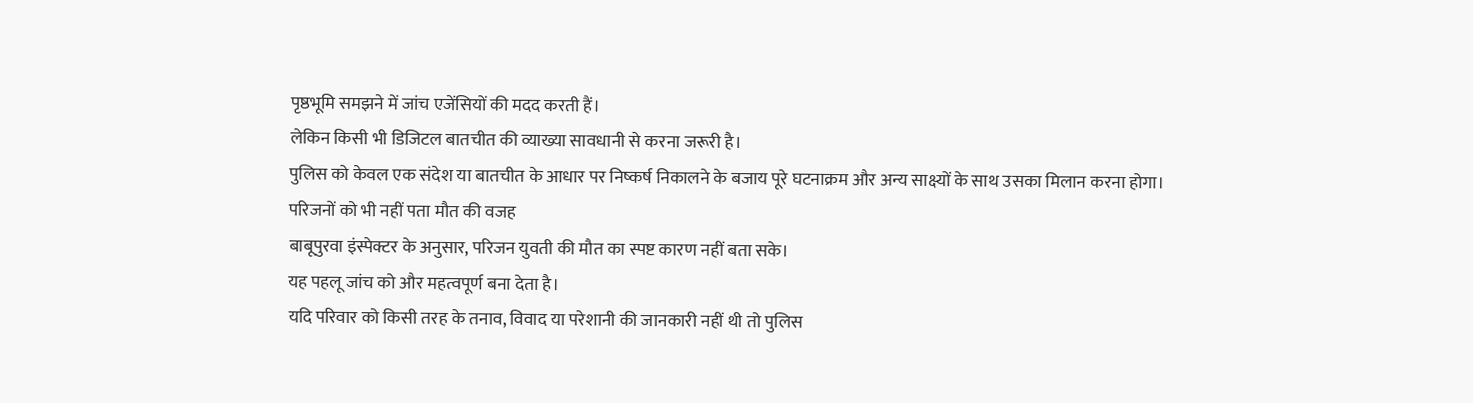पृष्ठभूमि समझने में जांच एजेंसियों की मदद करती हैं।
लेकिन किसी भी डिजिटल बातचीत की व्याख्या सावधानी से करना जरूरी है।
पुलिस को केवल एक संदेश या बातचीत के आधार पर निष्कर्ष निकालने के बजाय पूरे घटनाक्रम और अन्य साक्ष्यों के साथ उसका मिलान करना होगा।
परिजनों को भी नहीं पता मौत की वजह
बाबूपुरवा इंस्पेक्टर के अनुसार, परिजन युवती की मौत का स्पष्ट कारण नहीं बता सके।
यह पहलू जांच को और महत्वपूर्ण बना देता है।
यदि परिवार को किसी तरह के तनाव, विवाद या परेशानी की जानकारी नहीं थी तो पुलिस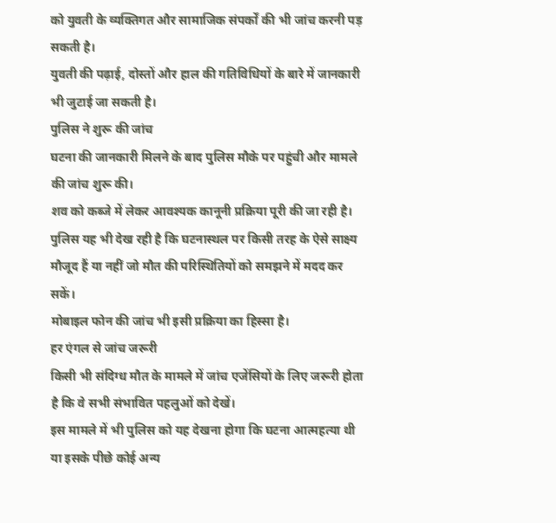को युवती के व्यक्तिगत और सामाजिक संपर्कों की भी जांच करनी पड़ सकती है।
युवती की पढ़ाई, दोस्तों और हाल की गतिविधियों के बारे में जानकारी भी जुटाई जा सकती है।
पुलिस ने शुरू की जांच
घटना की जानकारी मिलने के बाद पुलिस मौके पर पहुंची और मामले की जांच शुरू की।
शव को कब्जे में लेकर आवश्यक कानूनी प्रक्रिया पूरी की जा रही है।
पुलिस यह भी देख रही है कि घटनास्थल पर किसी तरह के ऐसे साक्ष्य मौजूद हैं या नहीं जो मौत की परिस्थितियों को समझने में मदद कर सकें।
मोबाइल फोन की जांच भी इसी प्रक्रिया का हिस्सा है।
हर एंगल से जांच जरूरी
किसी भी संदिग्ध मौत के मामले में जांच एजेंसियों के लिए जरूरी होता है कि वे सभी संभावित पहलुओं को देखें।
इस मामले में भी पुलिस को यह देखना होगा कि घटना आत्महत्या थी या इसके पीछे कोई अन्य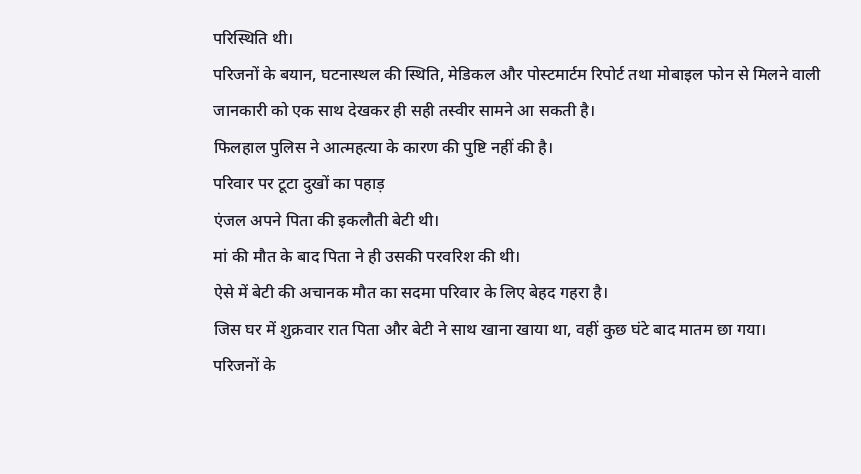परिस्थिति थी।
परिजनों के बयान, घटनास्थल की स्थिति, मेडिकल और पोस्टमार्टम रिपोर्ट तथा मोबाइल फोन से मिलने वाली जानकारी को एक साथ देखकर ही सही तस्वीर सामने आ सकती है।
फिलहाल पुलिस ने आत्महत्या के कारण की पुष्टि नहीं की है।
परिवार पर टूटा दुखों का पहाड़
एंजल अपने पिता की इकलौती बेटी थी।
मां की मौत के बाद पिता ने ही उसकी परवरिश की थी।
ऐसे में बेटी की अचानक मौत का सदमा परिवार के लिए बेहद गहरा है।
जिस घर में शुक्रवार रात पिता और बेटी ने साथ खाना खाया था, वहीं कुछ घंटे बाद मातम छा गया।
परिजनों के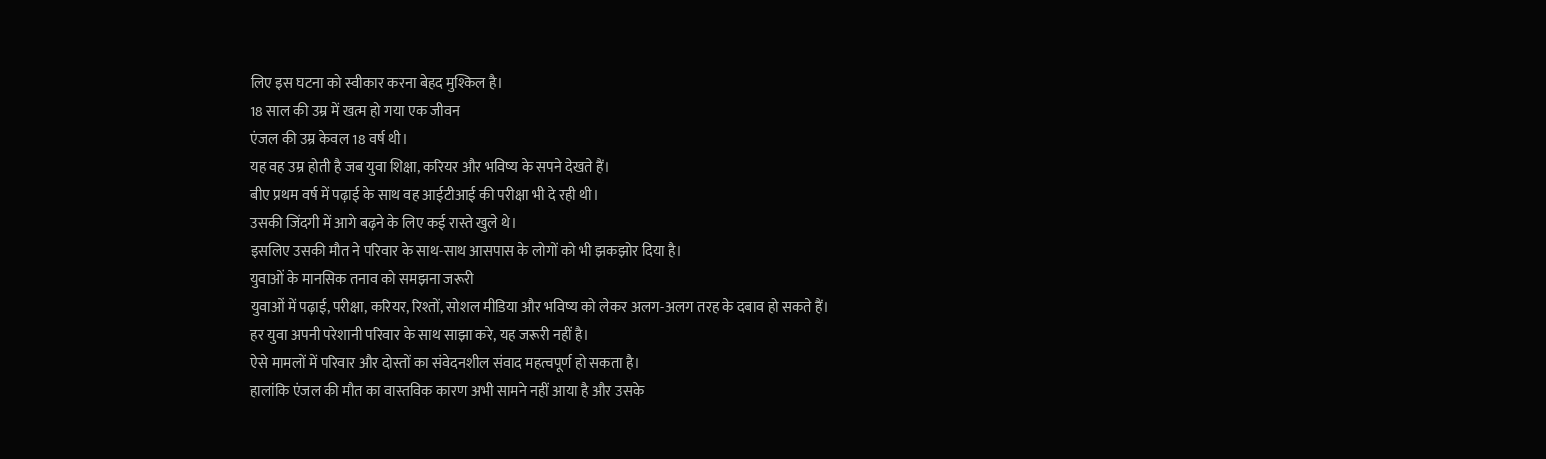लिए इस घटना को स्वीकार करना बेहद मुश्किल है।
18 साल की उम्र में खत्म हो गया एक जीवन
एंजल की उम्र केवल 18 वर्ष थी।
यह वह उम्र होती है जब युवा शिक्षा, करियर और भविष्य के सपने देखते हैं।
बीए प्रथम वर्ष में पढ़ाई के साथ वह आईटीआई की परीक्षा भी दे रही थी।
उसकी जिंदगी में आगे बढ़ने के लिए कई रास्ते खुले थे।
इसलिए उसकी मौत ने परिवार के साथ-साथ आसपास के लोगों को भी झकझोर दिया है।
युवाओं के मानसिक तनाव को समझना जरूरी
युवाओं में पढ़ाई, परीक्षा, करियर, रिश्तों, सोशल मीडिया और भविष्य को लेकर अलग-अलग तरह के दबाव हो सकते हैं।
हर युवा अपनी परेशानी परिवार के साथ साझा करे, यह जरूरी नहीं है।
ऐसे मामलों में परिवार और दोस्तों का संवेदनशील संवाद महत्वपूर्ण हो सकता है।
हालांकि एंजल की मौत का वास्तविक कारण अभी सामने नहीं आया है और उसके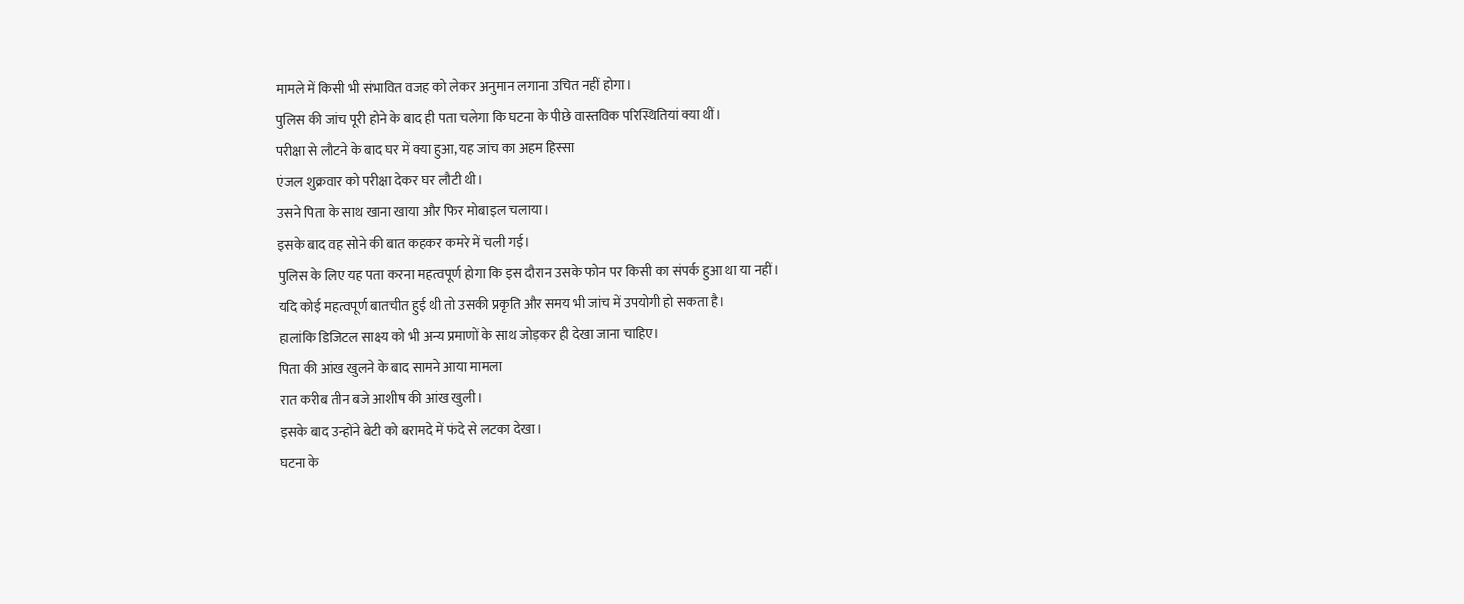मामले में किसी भी संभावित वजह को लेकर अनुमान लगाना उचित नहीं होगा।
पुलिस की जांच पूरी होने के बाद ही पता चलेगा कि घटना के पीछे वास्तविक परिस्थितियां क्या थीं।
परीक्षा से लौटने के बाद घर में क्या हुआ, यह जांच का अहम हिस्सा
एंजल शुक्रवार को परीक्षा देकर घर लौटी थी।
उसने पिता के साथ खाना खाया और फिर मोबाइल चलाया।
इसके बाद वह सोने की बात कहकर कमरे में चली गई।
पुलिस के लिए यह पता करना महत्वपूर्ण होगा कि इस दौरान उसके फोन पर किसी का संपर्क हुआ था या नहीं।
यदि कोई महत्वपूर्ण बातचीत हुई थी तो उसकी प्रकृति और समय भी जांच में उपयोगी हो सकता है।
हालांकि डिजिटल साक्ष्य को भी अन्य प्रमाणों के साथ जोड़कर ही देखा जाना चाहिए।
पिता की आंख खुलने के बाद सामने आया मामला
रात करीब तीन बजे आशीष की आंख खुली।
इसके बाद उन्होंने बेटी को बरामदे में फंदे से लटका देखा।
घटना के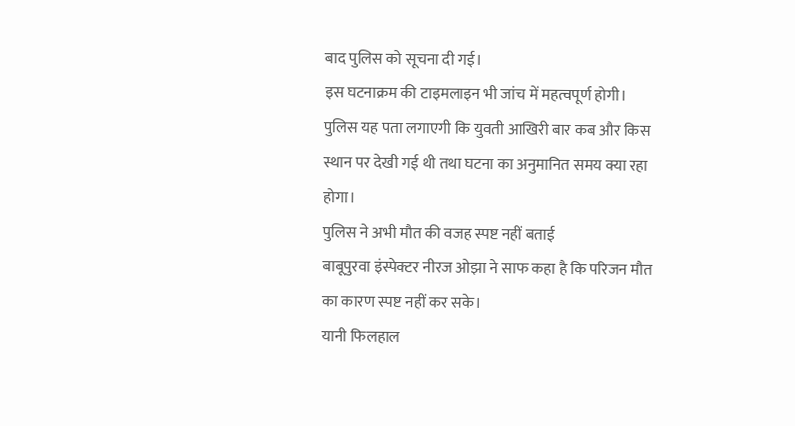बाद पुलिस को सूचना दी गई।
इस घटनाक्रम की टाइमलाइन भी जांच में महत्वपूर्ण होगी।
पुलिस यह पता लगाएगी कि युवती आखिरी बार कब और किस स्थान पर देखी गई थी तथा घटना का अनुमानित समय क्या रहा होगा।
पुलिस ने अभी मौत की वजह स्पष्ट नहीं बताई
बाबूपुरवा इंस्पेक्टर नीरज ओझा ने साफ कहा है कि परिजन मौत का कारण स्पष्ट नहीं कर सके।
यानी फिलहाल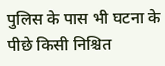पुलिस के पास भी घटना के पीछे किसी निश्चित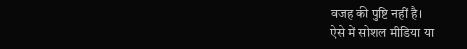वजह की पुष्टि नहीं है।
ऐसे में सोशल मीडिया या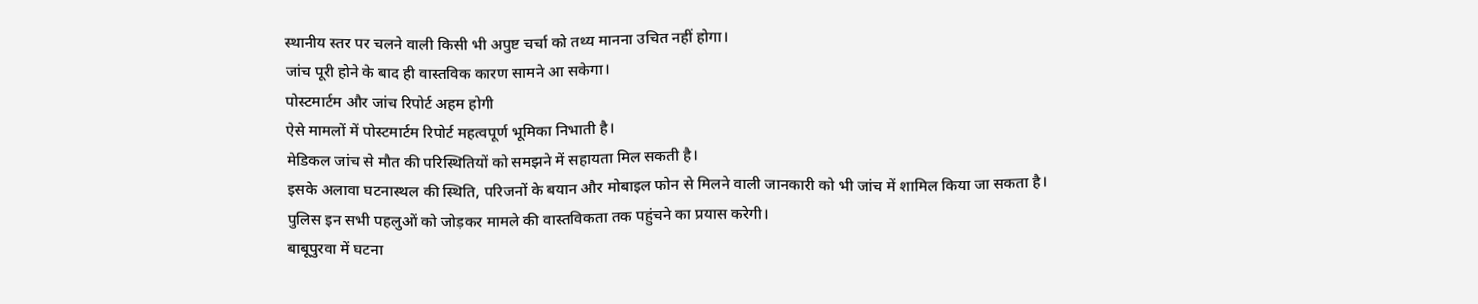स्थानीय स्तर पर चलने वाली किसी भी अपुष्ट चर्चा को तथ्य मानना उचित नहीं होगा।
जांच पूरी होने के बाद ही वास्तविक कारण सामने आ सकेगा।
पोस्टमार्टम और जांच रिपोर्ट अहम होगी
ऐसे मामलों में पोस्टमार्टम रिपोर्ट महत्वपूर्ण भूमिका निभाती है।
मेडिकल जांच से मौत की परिस्थितियों को समझने में सहायता मिल सकती है।
इसके अलावा घटनास्थल की स्थिति, परिजनों के बयान और मोबाइल फोन से मिलने वाली जानकारी को भी जांच में शामिल किया जा सकता है।
पुलिस इन सभी पहलुओं को जोड़कर मामले की वास्तविकता तक पहुंचने का प्रयास करेगी।
बाबूपुरवा में घटना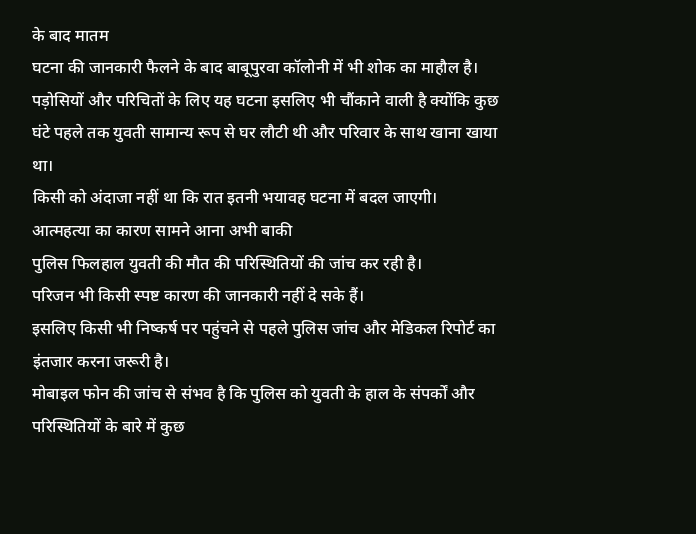के बाद मातम
घटना की जानकारी फैलने के बाद बाबूपुरवा कॉलोनी में भी शोक का माहौल है।
पड़ोसियों और परिचितों के लिए यह घटना इसलिए भी चौंकाने वाली है क्योंकि कुछ घंटे पहले तक युवती सामान्य रूप से घर लौटी थी और परिवार के साथ खाना खाया था।
किसी को अंदाजा नहीं था कि रात इतनी भयावह घटना में बदल जाएगी।
आत्महत्या का कारण सामने आना अभी बाकी
पुलिस फिलहाल युवती की मौत की परिस्थितियों की जांच कर रही है।
परिजन भी किसी स्पष्ट कारण की जानकारी नहीं दे सके हैं।
इसलिए किसी भी निष्कर्ष पर पहुंचने से पहले पुलिस जांच और मेडिकल रिपोर्ट का इंतजार करना जरूरी है।
मोबाइल फोन की जांच से संभव है कि पुलिस को युवती के हाल के संपर्कों और परिस्थितियों के बारे में कुछ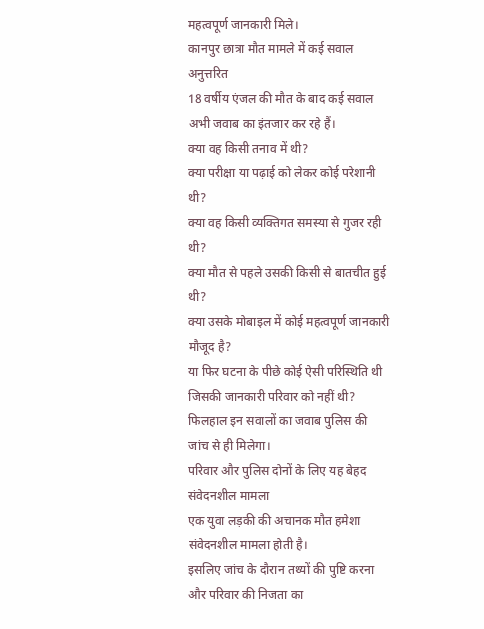महत्वपूर्ण जानकारी मिले।
कानपुर छात्रा मौत मामले में कई सवाल अनुत्तरित
18 वर्षीय एंजल की मौत के बाद कई सवाल अभी जवाब का इंतजार कर रहे हैं।
क्या वह किसी तनाव में थी?
क्या परीक्षा या पढ़ाई को लेकर कोई परेशानी थी?
क्या वह किसी व्यक्तिगत समस्या से गुजर रही थी?
क्या मौत से पहले उसकी किसी से बातचीत हुई थी?
क्या उसके मोबाइल में कोई महत्वपूर्ण जानकारी मौजूद है?
या फिर घटना के पीछे कोई ऐसी परिस्थिति थी जिसकी जानकारी परिवार को नहीं थी?
फिलहाल इन सवालों का जवाब पुलिस की जांच से ही मिलेगा।
परिवार और पुलिस दोनों के लिए यह बेहद संवेदनशील मामला
एक युवा लड़की की अचानक मौत हमेशा संवेदनशील मामला होती है।
इसलिए जांच के दौरान तथ्यों की पुष्टि करना और परिवार की निजता का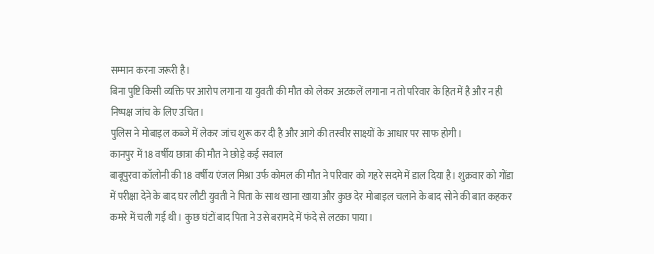सम्मान करना जरूरी है।
बिना पुष्टि किसी व्यक्ति पर आरोप लगाना या युवती की मौत को लेकर अटकलें लगाना न तो परिवार के हित में है और न ही निष्पक्ष जांच के लिए उचित।
पुलिस ने मोबाइल कब्जे में लेकर जांच शुरू कर दी है और आगे की तस्वीर साक्ष्यों के आधार पर साफ होगी।
कानपुर में 18 वर्षीय छात्रा की मौत ने छोड़े कई सवाल
बाबूपुरवा कॉलोनी की 18 वर्षीय एंजल मिश्रा उर्फ कोमल की मौत ने परिवार को गहरे सदमे में डाल दिया है। शुक्रवार को गोंडा में परीक्षा देने के बाद घर लौटी युवती ने पिता के साथ खाना खाया और कुछ देर मोबाइल चलाने के बाद सोने की बात कहकर कमरे में चली गई थी। कुछ घंटों बाद पिता ने उसे बरामदे में फंदे से लटका पाया।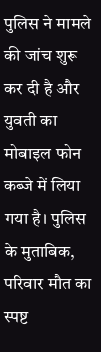पुलिस ने मामले की जांच शुरू कर दी है और युवती का मोबाइल फोन कब्जे में लिया गया है। पुलिस के मुताबिक, परिवार मौत का स्पष्ट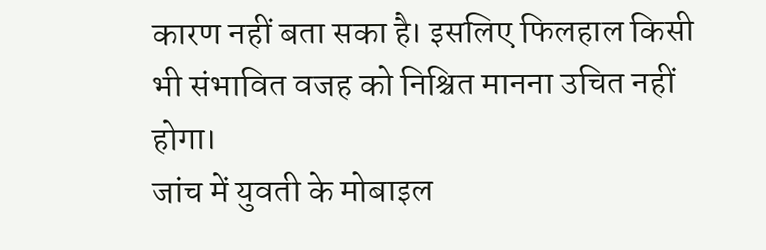कारण नहीं बता सका है। इसलिए फिलहाल किसी भी संभावित वजह को निश्चित मानना उचित नहीं होगा।
जांच में युवती के मोबाइल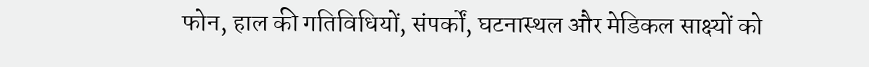फोन, हाल की गतिविधियों, संपर्कों, घटनास्थल और मेडिकल साक्ष्यों को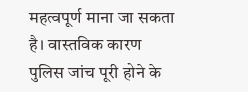महत्वपूर्ण माना जा सकता है। वास्तविक कारण पुलिस जांच पूरी होने के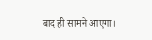बाद ही सामने आएगा।